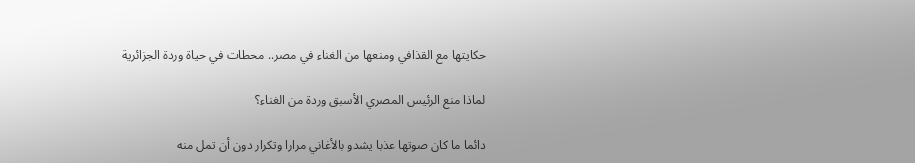حكايتها مع القذافي ومنعها من الغناء في مصر.. محطات في حياة وردة الجزائرية

لماذا منع الرئيس المصري الأسبق وردة من الغناء؟

دائما ما كان صوتها عذبا يشدو بالأغاني مرارا وتكرار دون أن تمل منه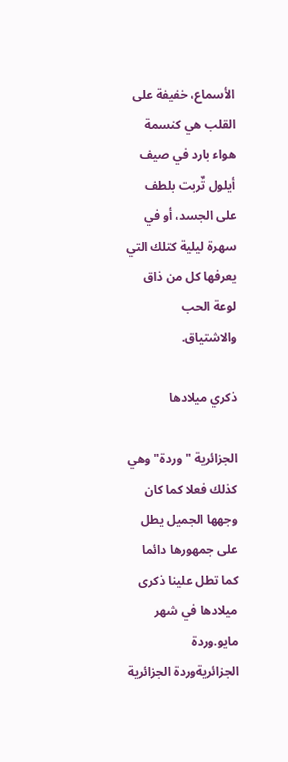الأسماع، خفيفة على القلب هي كنسمة هواء بارد في صيف أيلول تٌربت بلطف على الجسد، أو في سهرة ليلية كتلك التي يعرفها كل من ذاق لوعة الحب والاشتياق.

ذكري ميلادها

الجزائرية "وردة" وهي كذلك فعلا كما كان وجهها الجميل يطل على جمهورها دائما كما تطل علينا ذكرى ميلادها في شهر مايو.وردة الجزائريةوردة الجزائرية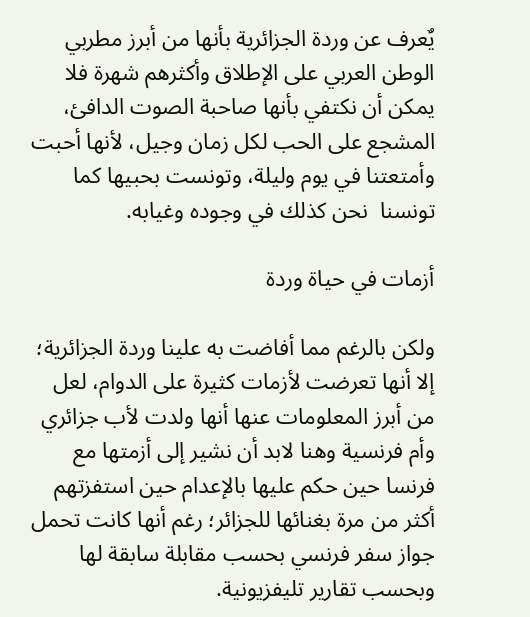يٌعرف عن وردة الجزائرية بأنها من أبرز مطربي الوطن العربي على الإطلاق وأكثرهم شهرة فلا يمكن أن نكتفي بأنها صاحبة الصوت الدافئ، المشجع على الحب لكل زمان وجيل، لأنها أحبت وأمتعتنا في يوم وليلة، وتونست بحبيها كما تونسنا  نحن كذلك في وجوده وغيابه.

أزمات في حياة وردة

ولكن بالرغم مما أفاضت به علينا وردة الجزائرية؛ إلا أنها تعرضت لأزمات كثيرة على الدوام، لعل من أبرز المعلومات عنها أنها ولدت لأب جزائري وأم فرنسية وهنا لابد أن نشير إلى أزمتها مع فرنسا حين حكم عليها بالإعدام حين استفزتهم أكثر من مرة بغنائها للجزائر؛ رغم أنها كانت تحمل جواز سفر فرنسي بحسب مقابلة سابقة لها وبحسب تقارير تليفزيونية.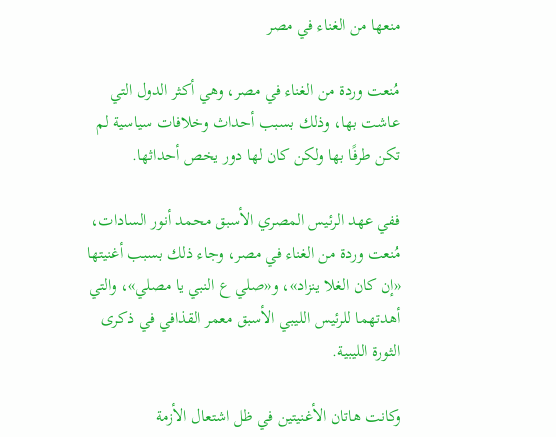منعها من الغناء في مصر

مُنعت وردة من الغناء في مصر، وهي أكثر الدول التي عاشت بها، وذلك بسبب أحداث وخلافات سياسية لم تكن طرفًا بها ولكن كان لها دور يخص أحداثها.

ففي عهد الرئيس المصري الأسبق محمد أنور السادات، مُنعت وردة من الغناء في مصر، وجاء ذلك بسبب أغنيتها «إن كان الغلا ينزاد»، و«صلي ع النبي يا مصلي»، والتي أهدتهما للرئيس الليبي الأسبق معمر القذافي في ذكرى الثورة الليبية.

وكانت هاتان الأغنيتين في ظل اشتعال الأزمة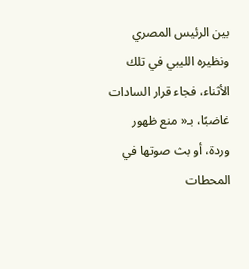بين الرئيس المصري ونظيره الليبي في تلك الأثناء، فجاء قرار السادات غاضبًا، بـ« منع ظهور وردة، أو بث صوتها في المحطات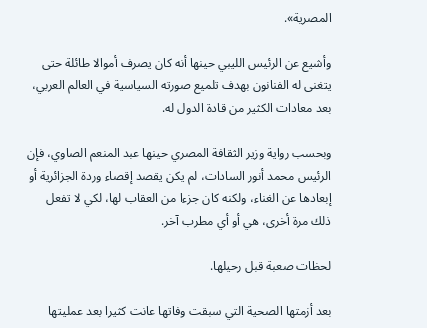المصرية».

وأشيع عن الرئيس الليبي حينها أنه كان يصرف أموالا طائلة حتى يتغنى له الفنانون بهدف تلميع صورته السياسية في العالم العربي، بعد معادات الكثير من قادة الدول له.

وبحسب رواية وزير الثقافة المصري حينها عبد المنعم الصاوي، فإن الرئيس محمد أنور السادات، لم يكن يقصد إقصاء وردة الجزائرية أو إبعادها عن الغناء، ولكنه كان جزءا من العقاب لها، لكي لا تفعل ذلك مرة أخرى، هي أو أي مطرب آخر.

لحظات صعبة قبل رحيلها.

بعد أزمتها الصحية التي سبقت وفاتها عانت كثيرا بعد عمليتها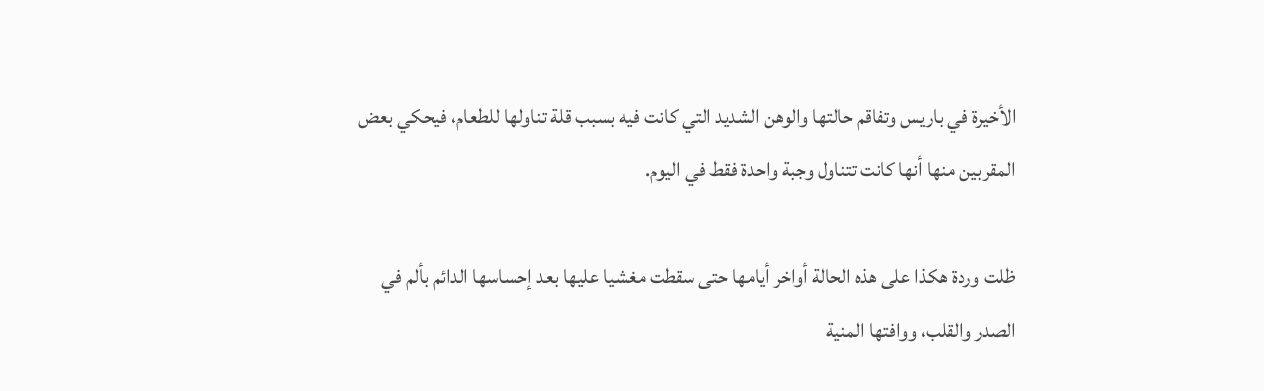الأخيرة في باريس وتفاقم حالتها والوهن الشديد التي كانت فيه بسبب قلة تناولها للطعام، فيحكي بعض المقربين منها أنها كانت تتناول وجبة واحدة فقط في اليوم.

ظلت وردة هكذا على هذه الحالة أواخر أيامها حتى سقطت مغشيا عليها بعد إحساسها الدائم بألم في الصدر والقلب، ووافتها المنية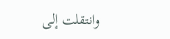وانتقلت إلى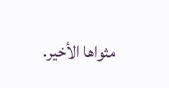مثواها الأخير.